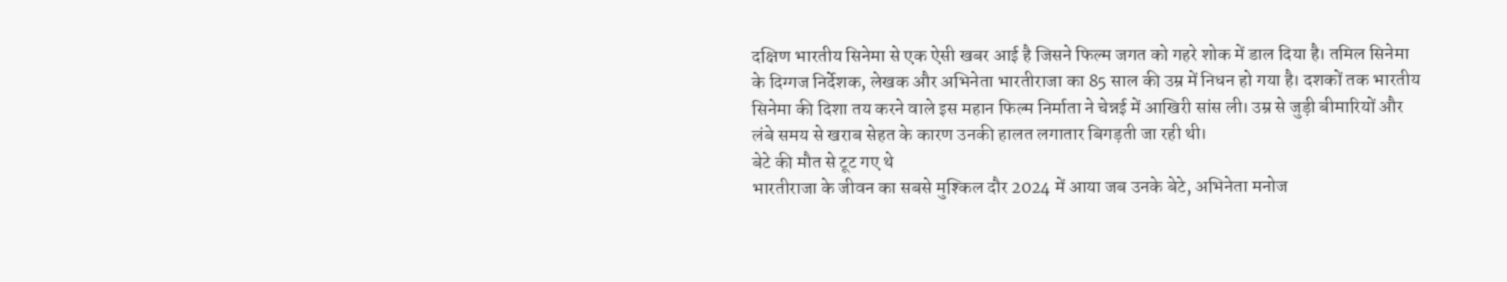दक्षिण भारतीय सिनेमा से एक ऐसी खबर आई है जिसने फिल्म जगत को गहरे शोक में डाल दिया है। तमिल सिनेमा के दिग्गज निर्देशक, लेखक और अभिनेता भारतीराजा का 85 साल की उम्र में निधन हो गया है। दशकों तक भारतीय सिनेमा की दिशा तय करने वाले इस महान फिल्म निर्माता ने चेन्नई में आखिरी सांस ली। उम्र से जुड़ी बीमारियों और लंबे समय से खराब सेहत के कारण उनकी हालत लगातार बिगड़ती जा रही थी।
बेटे की मौत से टूट गए थे
भारतीराजा के जीवन का सबसे मुश्किल दौर 2024 में आया जब उनके बेटे, अभिनेता मनोज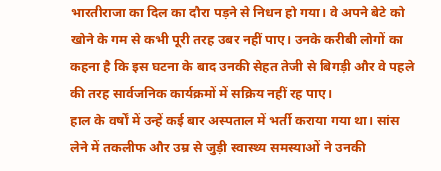भारतीराजा का दिल का दौरा पड़ने से निधन हो गया। वे अपने बेटे को खोने के गम से कभी पूरी तरह उबर नहीं पाए। उनके करीबी लोगों का कहना है कि इस घटना के बाद उनकी सेहत तेजी से बिगड़ी और वे पहले की तरह सार्वजनिक कार्यक्रमों में सक्रिय नहीं रह पाए।
हाल के वर्षों में उन्हें कई बार अस्पताल में भर्ती कराया गया था। सांस लेने में तकलीफ और उम्र से जुड़ी स्वास्थ्य समस्याओं ने उनकी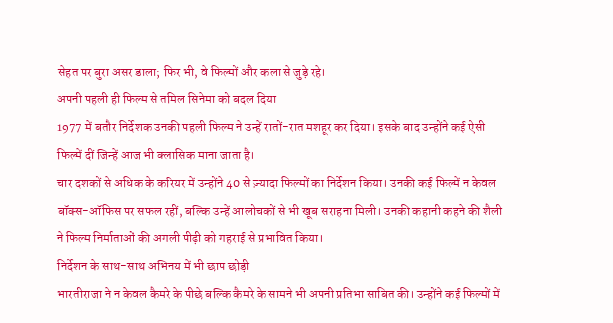सेहत पर बुरा असर डाला; फिर भी, वे फिल्मों और कला से जुड़े रहे।
अपनी पहली ही फिल्म से तमिल सिनेमा को बदल दिया
1977 में बतौर निर्देशक उनकी पहली फिल्म ने उन्हें रातों-रात मशहूर कर दिया। इसके बाद उन्होंने कई ऐसी फिल्में दीं जिन्हें आज भी क्लासिक माना जाता है।
चार दशकों से अधिक के करियर में उन्होंने 40 से ज़्यादा फिल्मों का निर्देशन किया। उनकी कई फिल्में न केवल बॉक्स-ऑफिस पर सफल रहीं, बल्कि उन्हें आलोचकों से भी खूब सराहना मिली। उनकी कहानी कहने की शैली ने फिल्म निर्माताओं की अगली पीढ़ी को गहराई से प्रभावित किया।
निर्देशन के साथ-साथ अभिनय में भी छाप छोड़ी
भारतीराजा ने न केवल कैमरे के पीछे बल्कि कैमरे के सामने भी अपनी प्रतिभा साबित की। उन्होंने कई फिल्मों में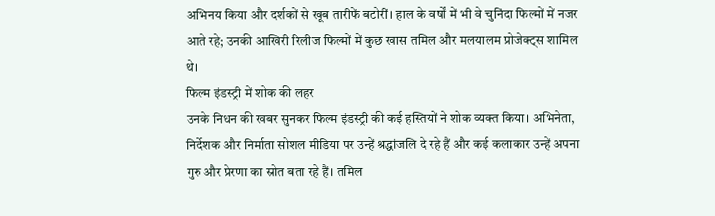अभिनय किया और दर्शकों से खूब तारीफें बटोरीं। हाल के वर्षों में भी वे चुनिंदा फिल्मों में नजर आते रहे; उनकी आखिरी रिलीज फिल्मों में कुछ खास तमिल और मलयालम प्रोजेक्ट्स शामिल थे।
फिल्म इंडस्ट्री में शोक की लहर
उनके निधन की खबर सुनकर फिल्म इंडस्ट्री की कई हस्तियों ने शोक व्यक्त किया। अभिनेता, निर्देशक और निर्माता सोशल मीडिया पर उन्हें श्रद्धांजलि दे रहे हैं और कई कलाकार उन्हें अपना गुरु और प्रेरणा का स्रोत बता रहे हैं। तमिल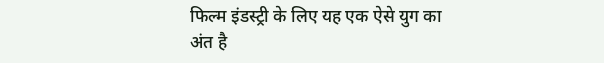फिल्म इंडस्ट्री के लिए यह एक ऐसे युग का अंत है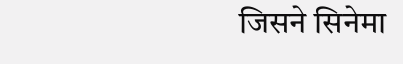जिसने सिनेमा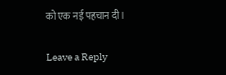को एक नई पहचान दी।

Leave a Reply